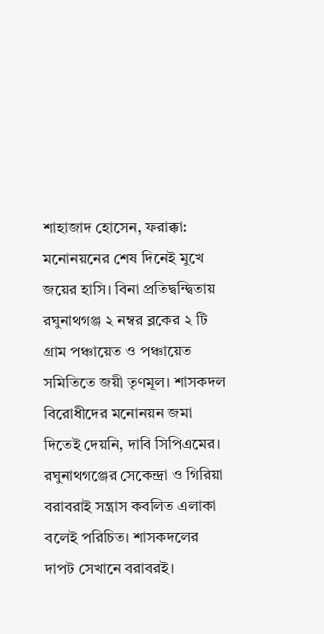শাহাজাদ হোসেন, ফরাক্কা: মনোনয়নের শেষ দিনেই মুখে জয়ের হাসি। বিনা প্রতিদ্বন্দ্বিতায় রঘুনাথগঞ্জ ২ নম্বর ব্লকের ২ টি গ্রাম পঞ্চায়েত ও পঞ্চায়েত সমিতিতে জয়ী তৃণমূল। শাসকদল বিরোধীদের মনোনয়ন জমা দিতেই দেয়নি, দাবি সিপিএমের।
রঘুনাথগঞ্জের সেকেন্দ্রা ও গিরিয়া বরাবরাই সন্ত্রাস কবলিত এলাকা বলেই পরিচিত। শাসকদলের দাপট সেখানে বরাবরই।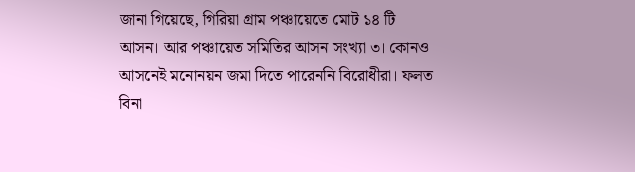জানা গিয়েছে, গিরিয়া গ্রাম পঞ্চায়েতে মোট ১৪ টি আসন। আর পঞ্চায়েত সমিতির আসন সংখ্যা ৩। কোনও আসনেই মনোনয়ন জমা দিতে পারেননি বিরোধীরা। ফলত বিনা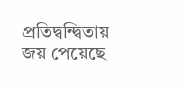প্রতিদ্বন্দ্বিতায় জয় পেয়েছে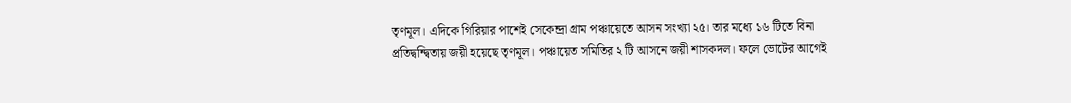তৃণমূল। এদিকে গিরিয়ার পাশেই সেকেন্দ্রা গ্রাম পঞ্চায়েতে আসন সংখ্যা ২৫। তার মধ্যে ১৬ টিতে বিনা প্রতিদ্বন্দ্বিতায় জয়ী হয়েছে তৃণমূল। পঞ্চায়েত সমিতির ২ টি আসনে জয়ী শাসকদল। ফলে ভোটের আগেই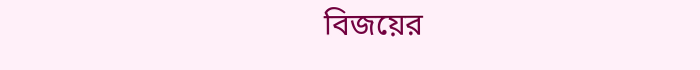বিজয়ের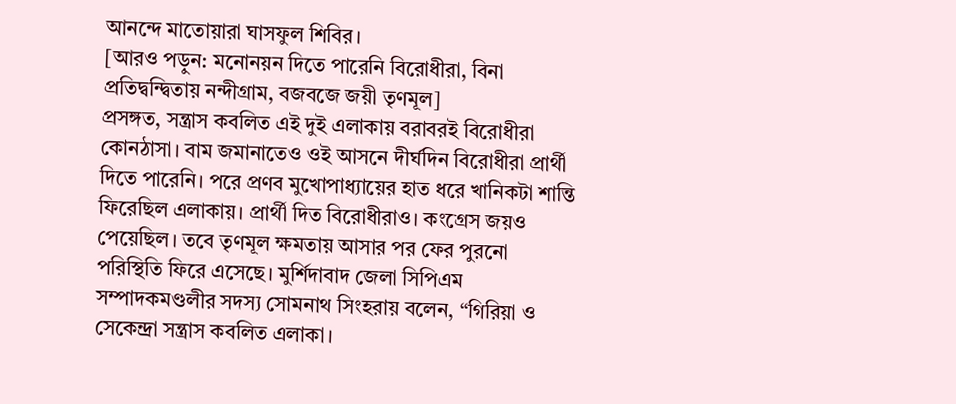আনন্দে মাতোয়ারা ঘাসফুল শিবির।
[আরও পড়ুন: মনোনয়ন দিতে পারেনি বিরোধীরা, বিনা প্রতিদ্বন্দ্বিতায় নন্দীগ্রাম, বজবজে জয়ী তৃণমূল]
প্রসঙ্গত, সন্ত্রাস কবলিত এই দুই এলাকায় বরাবরই বিরোধীরা কোনঠাসা। বাম জমানাতেও ওই আসনে দীর্ঘদিন বিরোধীরা প্রার্থী দিতে পারেনি। পরে প্রণব মুখোপাধ্যায়ের হাত ধরে খানিকটা শান্তি ফিরেছিল এলাকায়। প্রার্থী দিত বিরোধীরাও। কংগ্রেস জয়ও পেয়েছিল। তবে তৃণমূল ক্ষমতায় আসার পর ফের পুরনো পরিস্থিতি ফিরে এসেছে। মুর্শিদাবাদ জেলা সিপিএম সম্পাদকমণ্ডলীর সদস্য সোমনাথ সিংহরায় বলেন, “গিরিয়া ও সেকেন্দ্রা সন্ত্রাস কবলিত এলাকা।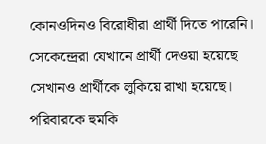কোনওদিনও বিরোধীরা প্রার্থী দিতে পারেনি। সেকেন্দ্রেরা যেখানে প্রার্থী দেওয়া হয়েছে সেখানও প্রার্থীকে লুকিয়ে রাখা হয়েছে। পরিবারকে হুমকি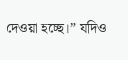দেওয়া হচ্ছে।” যদিও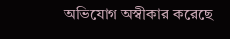অভিযোগ অস্বীকার করেছে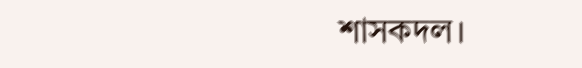শাসকদল।